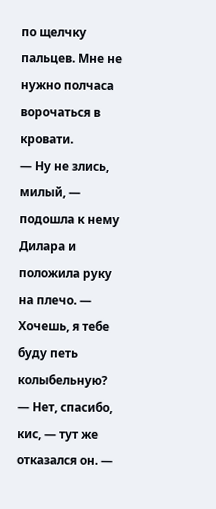по щелчку пальцев. Мне не нужно полчаса ворочаться в кровати.
— Ну не злись, милый, — подошла к нему Дилара и положила руку на плечо. — Хочешь, я тебе буду петь колыбельную?
— Нет, спасибо, кис, — тут же отказался он. —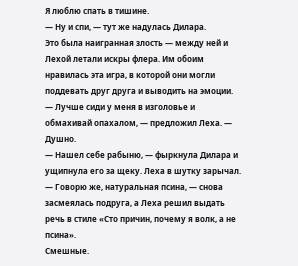Я люблю спать в тишине.
— Ну и спи, — тут же надулась Дилара.
Это была наигранная злость — между ней и Лехой летали искры флера. Им обоим нравилась эта игра, в которой они могли поддевать друг друга и выводить на эмоции.
— Лучше сиди у меня в изголовье и обмахивай опахалом, — предложил Леха. — Душно.
— Нашел себе рабыню, — фыркнула Дилара и ущипнула его за щеку. Леха в шутку зарычал.
— Говорю же, натуральная псина, — снова засмеялась подруга, а Леха решил выдать речь в стиле «Сто причин, почему я волк, а не псина».
Смешные.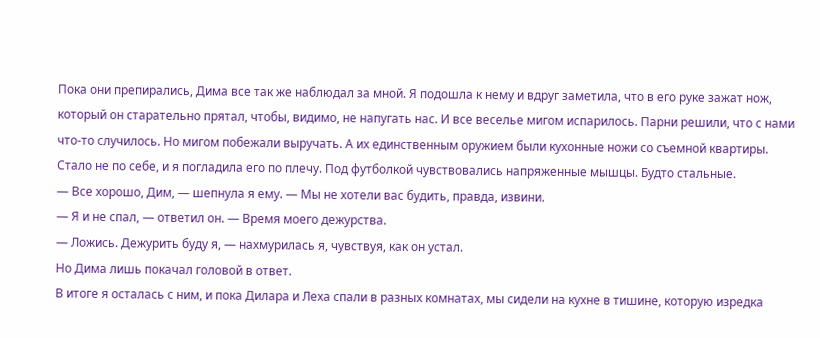Пока они препирались, Дима все так же наблюдал за мной. Я подошла к нему и вдруг заметила, что в его руке зажат нож, который он старательно прятал, чтобы, видимо, не напугать нас. И все веселье мигом испарилось. Парни решили, что с нами что-то случилось. Но мигом побежали выручать. А их единственным оружием были кухонные ножи со съемной квартиры.
Стало не по себе, и я погладила его по плечу. Под футболкой чувствовались напряженные мышцы. Будто стальные.
— Все хорошо, Дим, — шепнула я ему. — Мы не хотели вас будить, правда, извини.
— Я и не спал, — ответил он. — Время моего дежурства.
— Ложись. Дежурить буду я, — нахмурилась я, чувствуя, как он устал.
Но Дима лишь покачал головой в ответ.
В итоге я осталась с ним, и пока Дилара и Леха спали в разных комнатах, мы сидели на кухне в тишине, которую изредка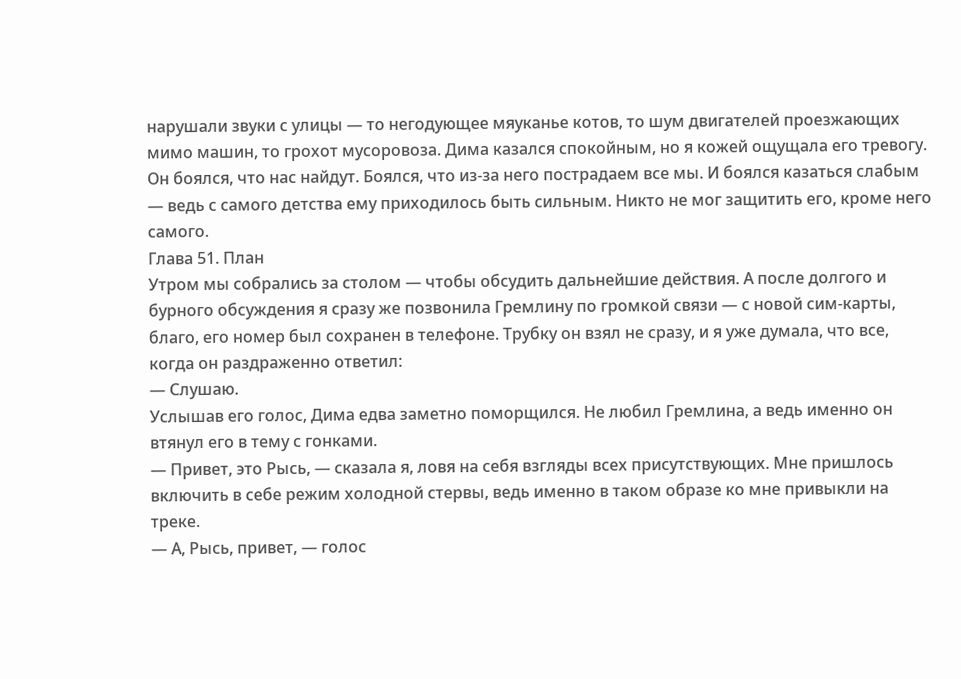нарушали звуки с улицы — то негодующее мяуканье котов, то шум двигателей проезжающих мимо машин, то грохот мусоровоза. Дима казался спокойным, но я кожей ощущала его тревогу. Он боялся, что нас найдут. Боялся, что из-за него пострадаем все мы. И боялся казаться слабым — ведь с самого детства ему приходилось быть сильным. Никто не мог защитить его, кроме него самого.
Глава 51. План
Утром мы собрались за столом — чтобы обсудить дальнейшие действия. А после долгого и бурного обсуждения я сразу же позвонила Гремлину по громкой связи — с новой сим-карты, благо, его номер был сохранен в телефоне. Трубку он взял не сразу, и я уже думала, что все, когда он раздраженно ответил:
— Слушаю.
Услышав его голос, Дима едва заметно поморщился. Не любил Гремлина, а ведь именно он втянул его в тему с гонками.
— Привет, это Рысь, — сказала я, ловя на себя взгляды всех присутствующих. Мне пришлось включить в себе режим холодной стервы, ведь именно в таком образе ко мне привыкли на треке.
— А, Рысь, привет, — голос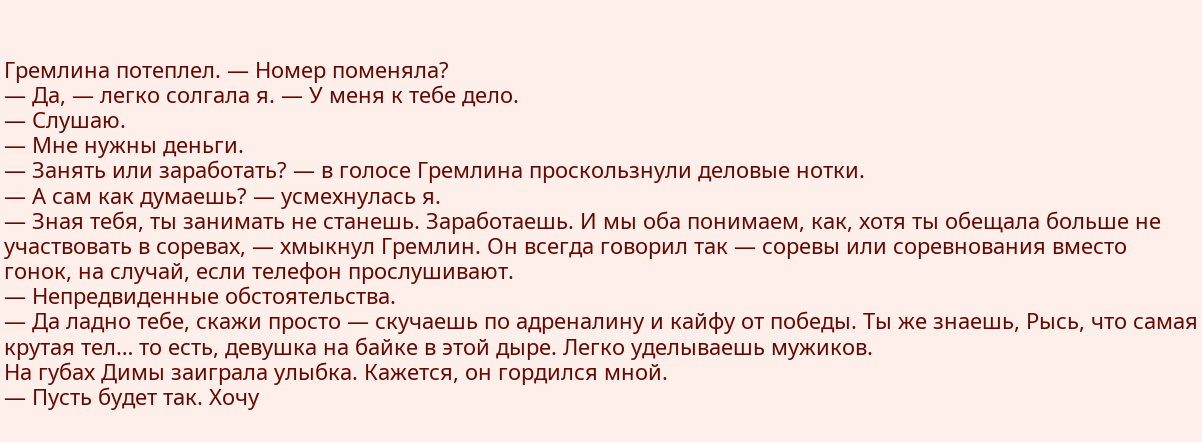Гремлина потеплел. — Номер поменяла?
— Да, — легко солгала я. — У меня к тебе дело.
— Слушаю.
— Мне нужны деньги.
— Занять или заработать? — в голосе Гремлина проскользнули деловые нотки.
— А сам как думаешь? — усмехнулась я.
— Зная тебя, ты занимать не станешь. Заработаешь. И мы оба понимаем, как, хотя ты обещала больше не участвовать в соревах, — хмыкнул Гремлин. Он всегда говорил так — соревы или соревнования вместо гонок, на случай, если телефон прослушивают.
— Непредвиденные обстоятельства.
— Да ладно тебе, скажи просто — скучаешь по адреналину и кайфу от победы. Ты же знаешь, Рысь, что самая крутая тел… то есть, девушка на байке в этой дыре. Легко уделываешь мужиков.
На губах Димы заиграла улыбка. Кажется, он гордился мной.
— Пусть будет так. Хочу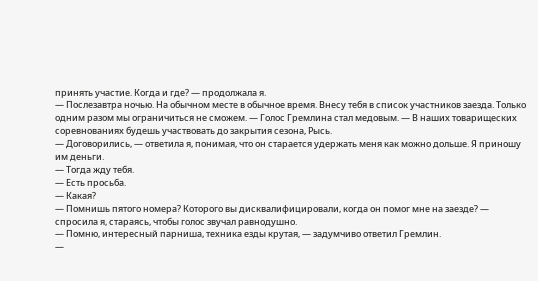принять участие. Когда и где? — продолжала я.
— Послезавтра ночью. На обычном месте в обычное время. Внесу тебя в список участников заезда. Только одним разом мы ограничиться не сможем. — Голос Гремлина стал медовым. — В наших товарищеских соревнованиях будешь участвовать до закрытия сезона, Рысь.
— Договорились, — ответила я, понимая, что он старается удержать меня как можно дольше. Я приношу им деньги.
— Тогда жду тебя.
— Есть просьба.
— Какая?
— Помнишь пятого номера? Которого вы дисквалифицировали, когда он помог мне на заезде? — спросила я, стараясь, чтобы голос звучал равнодушно.
— Помню, интересный парниша, техника езды крутая, — задумчиво ответил Гремлин.
—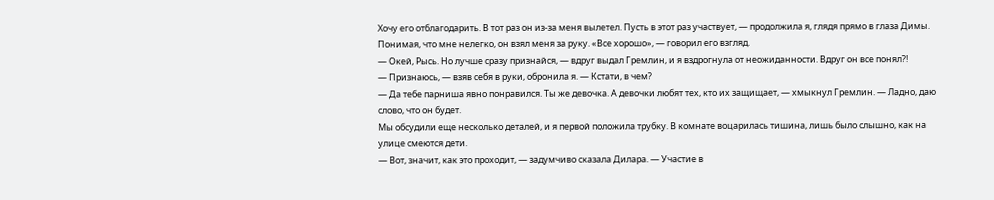Хочу его отблагодарить. В тот раз он из-за меня вылетел. Пусть в этот раз участвует, — продолжила я, глядя прямо в глаза Димы. Понимая, что мне нелегко, он взял меня за руку. «Все хорошо», — говорил его взгляд.
— Окей, Рысь. Но лучше сразу признайся, — вдруг выдал Гремлин, и я вздрогнула от неожиданности. Вдруг он все понял?!
— Признаюсь, — взяв себя в руки, обронила я. — Кстати, в чем?
— Да тебе парниша явно понравился. Ты же девочка. А девочки любят тех, кто их защищает, — хмыкнул Гремлин. — Ладно, даю слово, что он будет.
Мы обсудили еще несколько деталей, и я первой положила трубку. В комнате воцарилась тишина, лишь было слышно, как на улице смеются дети.
— Вот, значит, как это проходит, — задумчиво сказала Дилара. — Участие в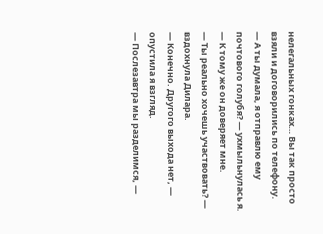нелегальных гонках… Вы так просто взяли и договорились по телефону.
— А ты думала, я отправлю ему почтового голубя? — ухмыльнулась я. — К тому же он доверяет мне.
— Ты реально хочешь участвовать? — вздохнула Дилара.
— Конечно. Другого выхода нет, — опустила я взгляд.
— Послезавтра мы разделимся, —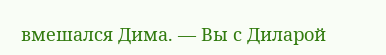вмешался Дима. — Вы с Диларой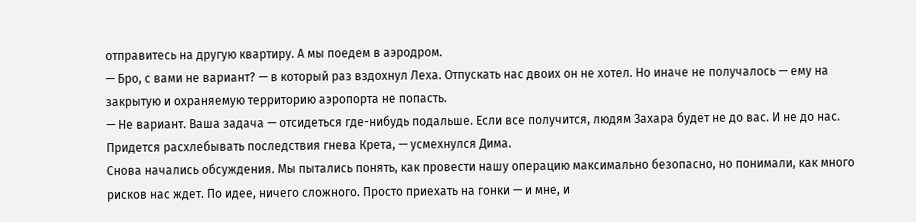отправитесь на другую квартиру. А мы поедем в аэродром.
— Бро, с вами не вариант? — в который раз вздохнул Леха. Отпускать нас двоих он не хотел. Но иначе не получалось — ему на закрытую и охраняемую территорию аэропорта не попасть.
— Не вариант. Ваша задача — отсидеться где-нибудь подальше. Если все получится, людям Захара будет не до вас. И не до нас. Придется расхлебывать последствия гнева Крета, — усмехнулся Дима.
Снова начались обсуждения. Мы пытались понять, как провести нашу операцию максимально безопасно, но понимали, как много рисков нас ждет. По идее, ничего сложного. Просто приехать на гонки — и мне, и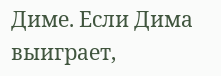Диме. Если Дима выиграет,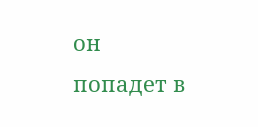он попадет в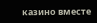казино вместе